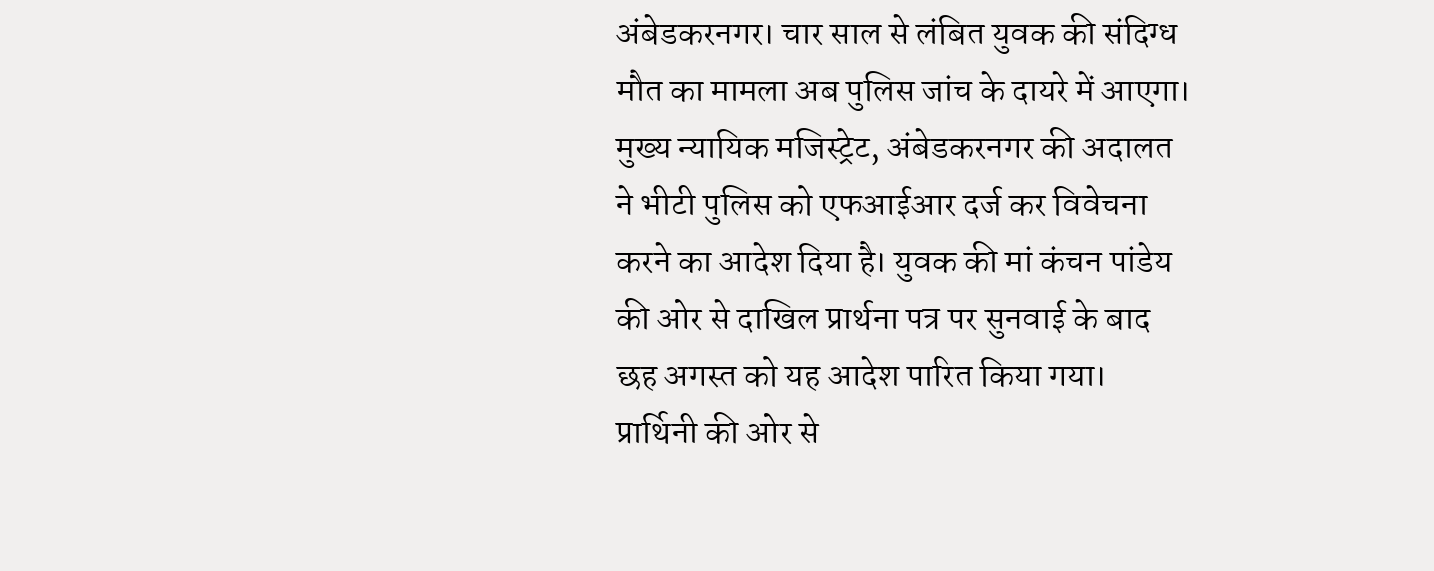अंबेडकरनगर। चार साल से लंबित युवक की संदिग्ध मौत का मामला अब पुलिस जांच के दायरे में आएगा। मुख्य न्यायिक मजिस्ट्रेट, अंबेडकरनगर की अदालत ने भीटी पुलिस को एफआईआर दर्ज कर विवेचना करने का आदेश दिया है। युवक की मां कंचन पांडेय की ओर से दाखिल प्रार्थना पत्र पर सुनवाई के बाद छह अगस्त को यह आदेश पारित किया गया।
प्रार्थिनी की ओर से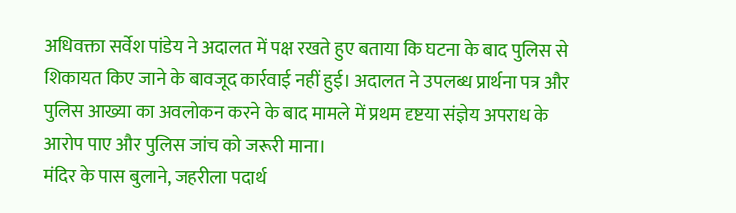अधिवक्ता सर्वेश पांडेय ने अदालत में पक्ष रखते हुए बताया कि घटना के बाद पुलिस से शिकायत किए जाने के बावजूद कार्रवाई नहीं हुई। अदालत ने उपलब्ध प्रार्थना पत्र और पुलिस आख्या का अवलोकन करने के बाद मामले में प्रथम दृष्टया संज्ञेय अपराध के आरोप पाए और पुलिस जांच को जरूरी माना।
मंदिर के पास बुलाने, जहरीला पदार्थ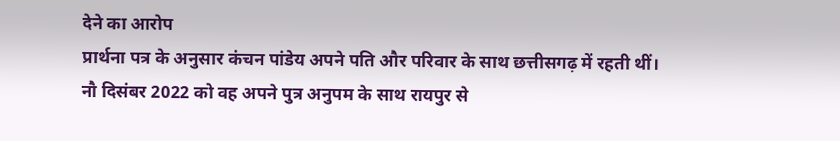देने का आरोप
प्रार्थना पत्र के अनुसार कंचन पांडेय अपने पति और परिवार के साथ छत्तीसगढ़ में रहती थीं। नौ दिसंबर 2022 को वह अपने पुत्र अनुपम के साथ रायपुर से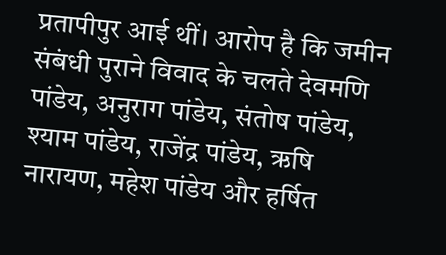प्रतापीपुर आई थीं। आरोप है कि जमीन संबंधी पुराने विवाद के चलते देवमणि पांडेय, अनुराग पांडेय, संतोष पांडेय, श्याम पांडेय, राजेंद्र पांडेय, ऋषि नारायण, महेश पांडेय और हर्षित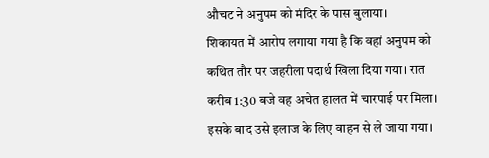औचट ने अनुपम को मंदिर के पास बुलाया।
शिकायत में आरोप लगाया गया है कि वहां अनुपम को कथित तौर पर जहरीला पदार्थ खिला दिया गया। रात करीब 1:30 बजे वह अचेत हालत में चारपाई पर मिला। इसके बाद उसे इलाज के लिए वाहन से ले जाया गया।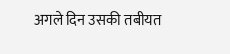अगले दिन उसकी तबीयत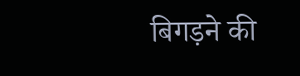बिगड़ने की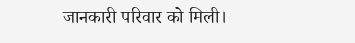जानकारी परिवार को मिली।